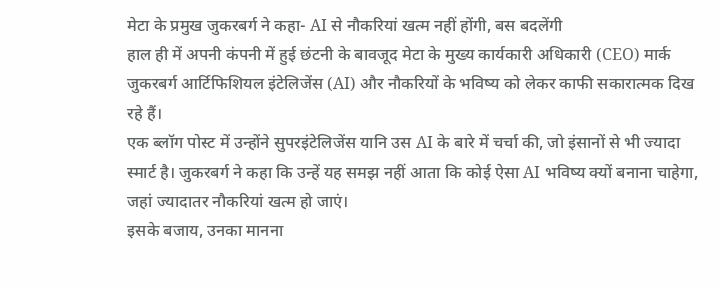मेटा के प्रमुख जुकरबर्ग ने कहा- AI से नौकरियां खत्म नहीं होंगी, बस बदलेंगी
हाल ही में अपनी कंपनी में हुई छंटनी के बावजूद मेटा के मुख्य कार्यकारी अधिकारी (CEO) मार्क जुकरबर्ग आर्टिफिशियल इंटेलिजेंस (AI) और नौकरियों के भविष्य को लेकर काफी सकारात्मक दिख रहे हैं।
एक ब्लॉग पोस्ट में उन्होंने सुपरइंटेलिजेंस यानि उस AI के बारे में चर्चा की, जो इंसानों से भी ज्यादा स्मार्ट है। जुकरबर्ग ने कहा कि उन्हें यह समझ नहीं आता कि कोई ऐसा AI भविष्य क्यों बनाना चाहेगा, जहां ज्यादातर नौकरियां खत्म हो जाएं।
इसके बजाय, उनका मानना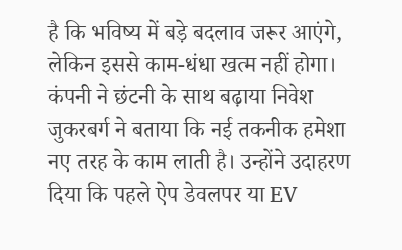है कि भविष्य में बड़े बदलाव जरूर आएंगे, लेकिन इससे काम-धंधा खत्म नहीं होगा।
कंपनी ने छंटनी के साथ बढ़ाया निवेश
जुकरबर्ग ने बताया कि नई तकनीक हमेशा नए तरह के काम लाती है। उन्होंने उदाहरण दिया कि पहले ऐप डेवलपर या EV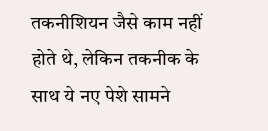तकनीशियन जैसे काम नहीं होते थे, लेकिन तकनीक के साथ ये नए पेशे सामने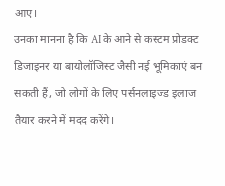आए।
उनका मानना है कि AI के आने से कस्टम प्रोडक्ट डिजाइनर या बायोलॉजिस्ट जैसी नई भूमिकाएं बन सकती हैं, जो लोगों के लिए पर्सनलाइज्ड इलाज तैयार करने में मदद करेंगे।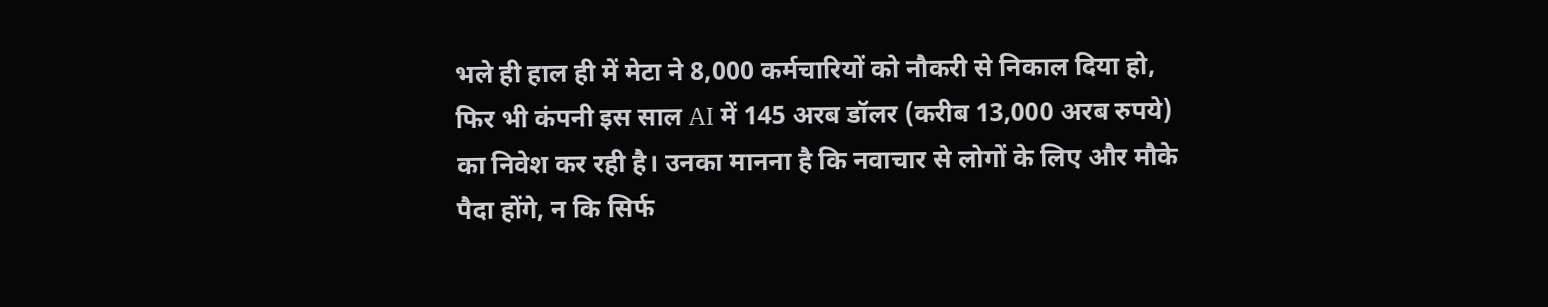भले ही हाल ही में मेटा ने 8,000 कर्मचारियों को नौकरी से निकाल दिया हो, फिर भी कंपनी इस साल AI में 145 अरब डॉलर (करीब 13,000 अरब रुपये) का निवेश कर रही है। उनका मानना है कि नवाचार से लोगों के लिए और मौके पैदा होंगे, न कि सिर्फ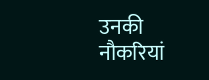उनकी नौकरियां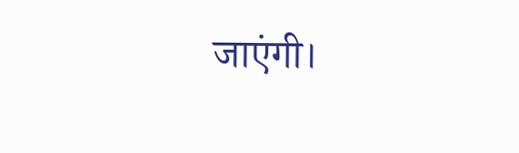जाएंगी।